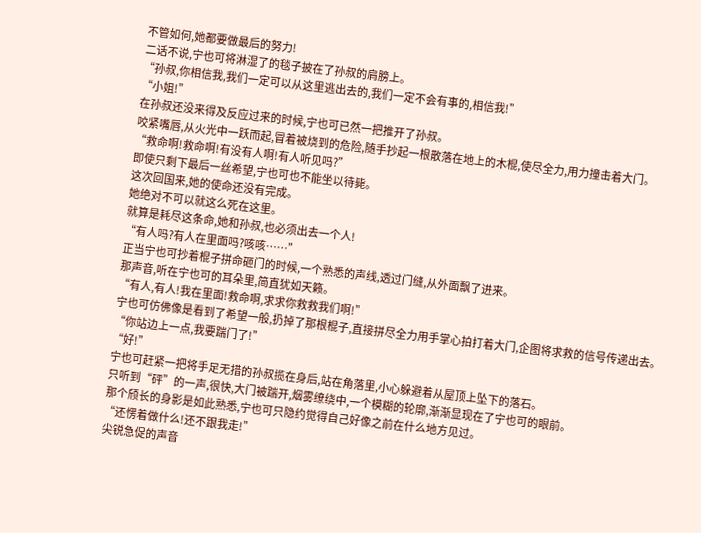不管如何,她都要做最后的努力!
二话不说,宁也可将淋湿了的毯子披在了孙叔的肩膀上。
“孙叔,你相信我,我们一定可以从这里逃出去的,我们一定不会有事的,相信我!”
“小姐!”
在孙叔还没来得及反应过来的时候,宁也可已然一把推开了孙叔。
咬紧嘴唇,从火光中一跃而起,冒着被烧到的危险,随手抄起一根散落在地上的木棍,使尽全力,用力撞击着大门。
“救命啊!救命啊!有没有人啊!有人听见吗?”
即使只剩下最后一丝希望,宁也可也不能坐以待毙。
这次回国来,她的使命还没有完成。
她绝对不可以就这么死在这里。
就算是耗尽这条命,她和孙叔,也必须出去一个人!
“有人吗?有人在里面吗?咳咳……”
正当宁也可抄着棍子拼命砸门的时候,一个熟悉的声线,透过门缝,从外面飘了进来。
那声音,听在宁也可的耳朵里,简直犹如天籁。
“有人,有人!我在里面!救命啊,求求你救救我们啊!”
宁也可仿佛像是看到了希望一般,扔掉了那根棍子,直接拼尽全力用手掌心拍打着大门,企图将求救的信号传递出去。
“你站边上一点,我要踹门了!”
“好!”
宁也可赶紧一把将手足无措的孙叔揽在身后,站在角落里,小心躲避着从屋顶上坠下的落石。
只听到“砰”的一声,很快,大门被踹开,烟雾缭绕中,一个模糊的轮廓,渐渐显现在了宁也可的眼前。
那个颀长的身影是如此熟悉,宁也可只隐约觉得自己好像之前在什么地方见过。
“还愣着做什么!还不跟我走!”
尖锐急促的声音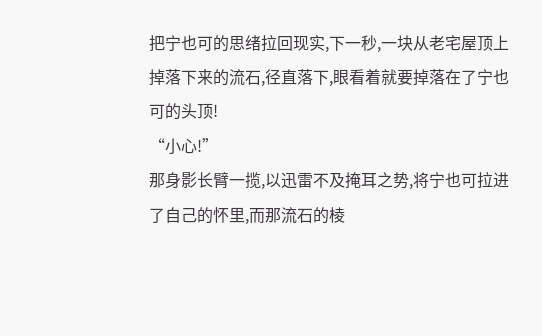把宁也可的思绪拉回现实,下一秒,一块从老宅屋顶上掉落下来的流石,径直落下,眼看着就要掉落在了宁也可的头顶!
“小心!”
那身影长臂一揽,以迅雷不及掩耳之势,将宁也可拉进了自己的怀里,而那流石的棱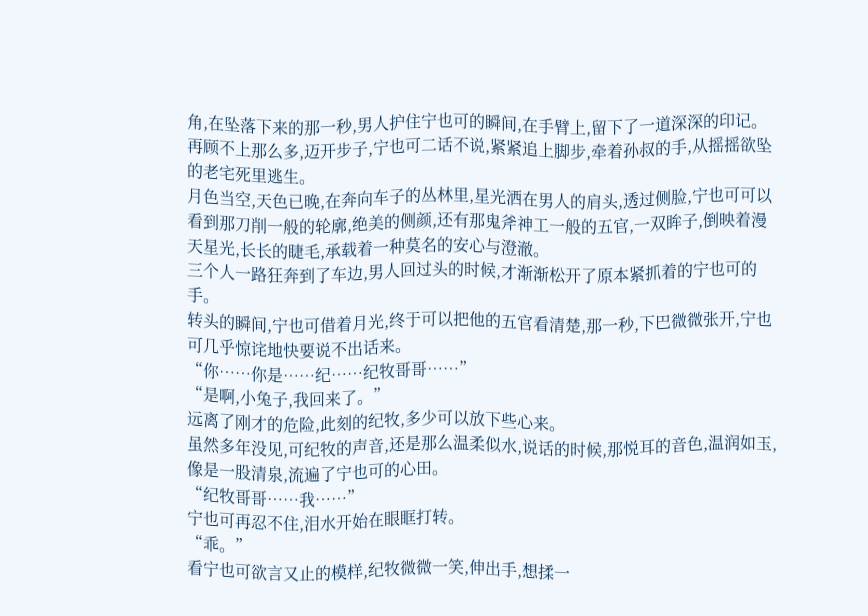角,在坠落下来的那一秒,男人护住宁也可的瞬间,在手臂上,留下了一道深深的印记。
再顾不上那么多,迈开步子,宁也可二话不说,紧紧追上脚步,牵着孙叔的手,从摇摇欲坠的老宅死里逃生。
月色当空,天色已晚,在奔向车子的丛林里,星光洒在男人的肩头,透过侧脸,宁也可可以看到那刀削一般的轮廓,绝美的侧颜,还有那鬼斧神工一般的五官,一双眸子,倒映着漫天星光,长长的睫毛,承载着一种莫名的安心与澄澈。
三个人一路狂奔到了车边,男人回过头的时候,才渐渐松开了原本紧抓着的宁也可的手。
转头的瞬间,宁也可借着月光,终于可以把他的五官看清楚,那一秒,下巴微微张开,宁也可几乎惊诧地快要说不出话来。
“你……你是……纪……纪牧哥哥……”
“是啊,小兔子,我回来了。”
远离了刚才的危险,此刻的纪牧,多少可以放下些心来。
虽然多年没见,可纪牧的声音,还是那么温柔似水,说话的时候,那悦耳的音色,温润如玉,像是一股清泉,流遍了宁也可的心田。
“纪牧哥哥……我……”
宁也可再忍不住,泪水开始在眼眶打转。
“乖。”
看宁也可欲言又止的模样,纪牧微微一笑,伸出手,想揉一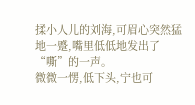揉小人儿的刘海,可眉心突然猛地一蹙,嘴里低低地发出了“嘶”的一声。
微微一愣,低下头,宁也可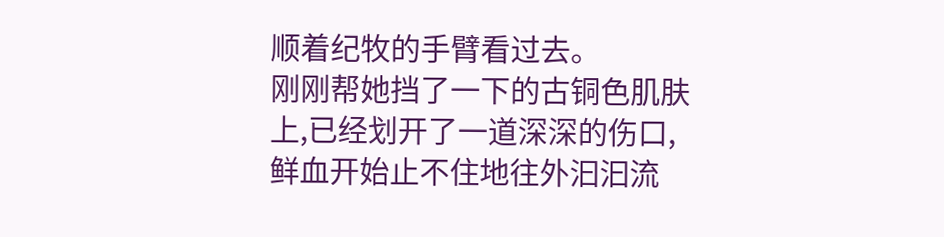顺着纪牧的手臂看过去。
刚刚帮她挡了一下的古铜色肌肤上,已经划开了一道深深的伤口,鲜血开始止不住地往外汩汩流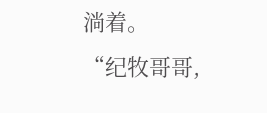淌着。
“纪牧哥哥,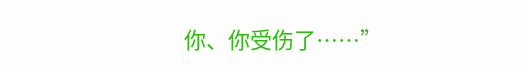你、你受伤了……”